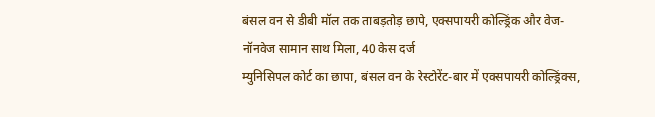बंसल वन से डीबी मॉल तक ताबड़तोड़ छापे, एक्सपायरी कोल्ड्रिंक और वेज-नॉनवेज सामान साथ मिला, 40 केस दर्ज
म्युनिसिपल कोर्ट का छापा, बंसल वन के रेस्टोरेंट-बार में एक्सपायरी कोल्ड्रिंक्स,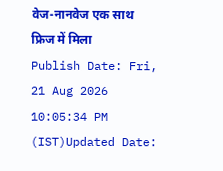वेज-नानवेज एक साथ फ्रिज में मिला
Publish Date: Fri, 21 Aug 2026 10:05:34 PM (IST)Updated Date: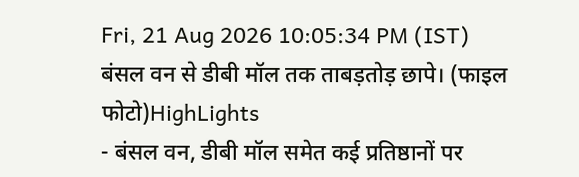Fri, 21 Aug 2026 10:05:34 PM (IST)
बंसल वन से डीबी मॉल तक ताबड़तोड़ छापे। (फाइल फोटो)HighLights
- बंसल वन, डीबी मॉल समेत कई प्रतिष्ठानों पर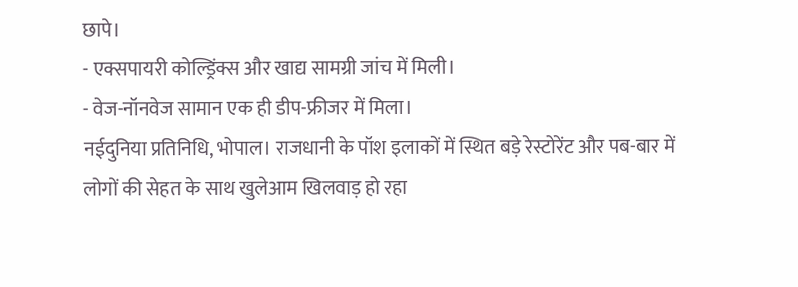छापे।
- एक्सपायरी कोल्ड्रिंक्स और खाद्य सामग्री जांच में मिली।
- वेज-नॉनवेज सामान एक ही डीप-फ्रीजर में मिला।
नईदुनिया प्रतिनिधि, भोपाल। राजधानी के पॉश इलाकों में स्थित बड़े रेस्टोरेंट और पब-बार में लोगों की सेहत के साथ खुलेआम खिलवाड़ हो रहा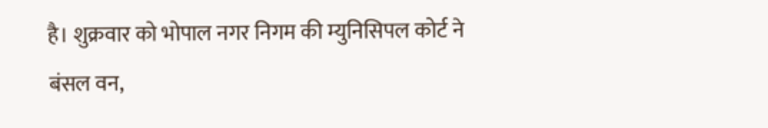है। शुक्रवार को भोपाल नगर निगम की म्युनिसिपल कोर्ट ने बंसल वन,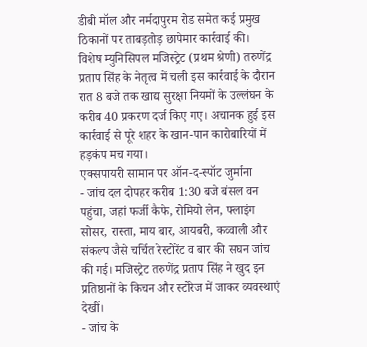डीबी मॉल और नर्मदापुरम रोड समेत कई प्रमुख ठिकानों पर ताबड़तोड़ छापेमार कार्रवाई की।
विशेष म्युनिसिपल मजिस्ट्रेट (प्रथम श्रेणी) तरुणेंद्र प्रताप सिंह के नेतृत्व में चली इस कार्रवाई के दौरान रात 8 बजे तक खाद्य सुरक्षा नियमों के उल्लंघन के करीब 40 प्रकरण दर्ज किए गए। अचानक हुई इस कार्रवाई से पूरे शहर के खान-पान कारोबारियों में हड़कंप मच गया।
एक्सपायरी सामान पर ऑन-द-स्पॉट जुर्माना
- जांच दल दोपहर करीब 1:30 बजे बंसल वन पहुंचा, जहां फर्जी कैफे, रोमियो लेन, फ्लाइंग सोसर, रास्ता, माय बार, आयबरी, कव्वाली और संकल्प जैसे चर्चित रेस्टोरेंट व बार की सघन जांच की गई। मजिस्ट्रेट तरुणेंद्र प्रताप सिंह ने खुद इन प्रतिष्ठानों के किचन और स्टोरेज में जाकर व्यवस्थाएं देखीं।
- जांच के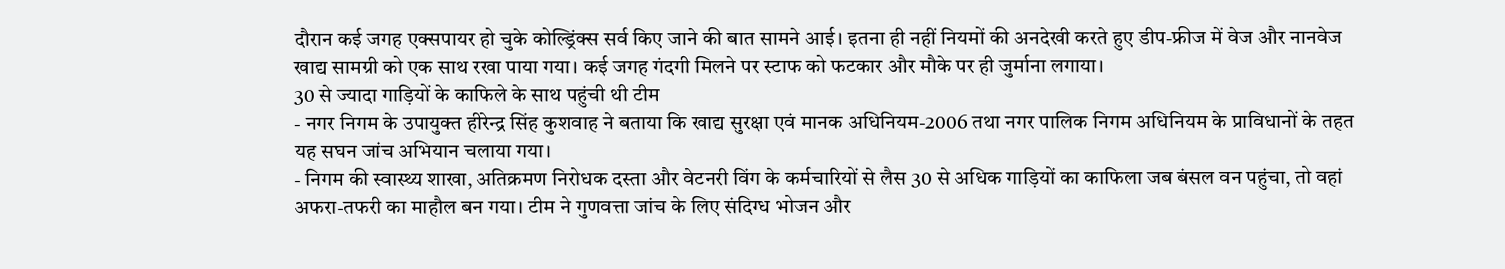दौरान कई जगह एक्सपायर हो चुके कोल्ड्रिंक्स सर्व किए जाने की बात सामने आई। इतना ही नहीं नियमों की अनदेखी करते हुए डीप-फ्रीज में वेज और नानवेज खाद्य सामग्री को एक साथ रखा पाया गया। कई जगह गंदगी मिलने पर स्टाफ को फटकार और मौके पर ही जुर्माना लगाया।
30 से ज्यादा गाड़ियों के काफिले के साथ पहुंची थी टीम
- नगर निगम के उपायुक्त हीरेन्द्र सिंह कुशवाह ने बताया कि खाद्य सुरक्षा एवं मानक अधिनियम-2006 तथा नगर पालिक निगम अधिनियम के प्राविधानों के तहत यह सघन जांच अभियान चलाया गया।
- निगम की स्वास्थ्य शाखा, अतिक्रमण निरोधक दस्ता और वेटनरी विंग के कर्मचारियों से लैस 30 से अधिक गाड़ियों का काफिला जब बंसल वन पहुंचा, तो वहां अफरा-तफरी का माहौल बन गया। टीम ने गुणवत्ता जांच के लिए संदिग्ध भोजन और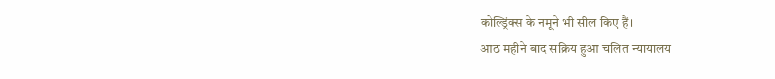कोल्ड्रिंक्स के नमूने भी सील किए हैं।
आठ महीने बाद सक्रिय हुआ चलित न्यायालय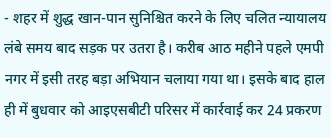- शहर में शुद्ध खान-पान सुनिश्चित करने के लिए चलित न्यायालय लंबे समय बाद सड़क पर उतरा है। करीब आठ महीने पहले एमपी नगर में इसी तरह बड़ा अभियान चलाया गया था। इसके बाद हाल ही में बुधवार को आइएसबीटी परिसर में कार्रवाई कर 24 प्रकरण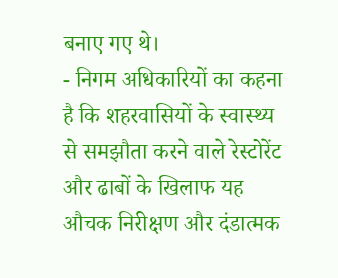बनाए गए थे।
- निगम अधिकारियों का कहना है कि शहरवासियों के स्वास्थ्य से समझौता करने वाले रेस्टोरेंट और ढाबों के खिलाफ यह औचक निरीक्षण और दंडात्मक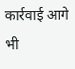कार्रवाई आगे भी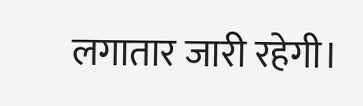लगातार जारी रहेगी।